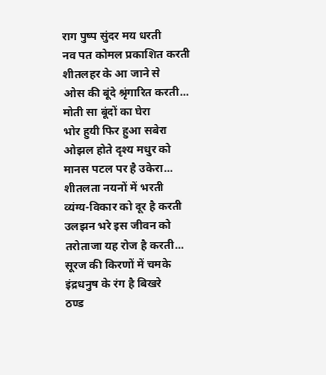राग पुष्प सुंदर मय धरती
नव पत कोमल प्रकाशित करती
शीतलहर के आ जाने से
ओस की बूंदे श्रृंगारित करती...
मोती सा बूंदों का घेरा
भोर हुयी फिर हुआ सबेरा
ओझल होते दृश्य मधुर को
मानस पटल पर है उकेरा...
शीतलता नयनों में भरती
व्यंग्य-विकार को दूर है करती
उलझन भरे इस जीवन को
तरोताजा यह रोज है करती...
सूरज की किरणों में चमके
इंद्रधनुष के रंग है बिखरे
ठण्ड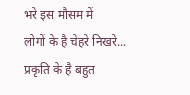भरे इस मौसम में
लोगों के है चेहरे निखरे...
प्रकृति के है बहुत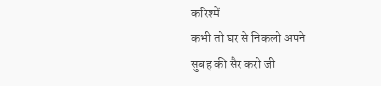करिश्में
कभी तो घर से निकलो अपने
सुबह की सैर करो जी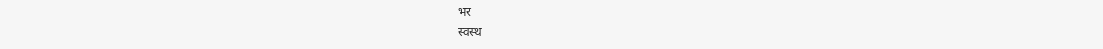भर
स्वस्थ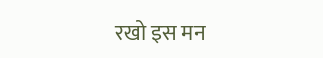रखो इस मन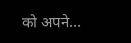को अपने...